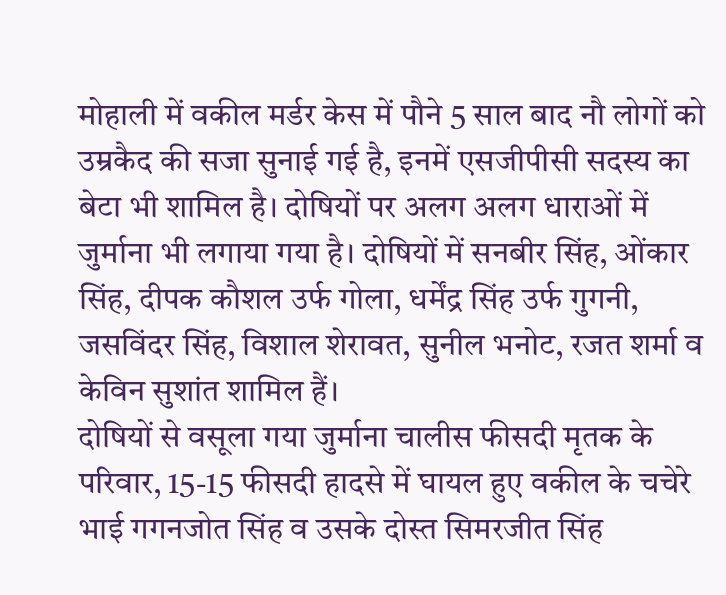मोहाली में वकील मर्डर केस में पौने 5 साल बाद नौ लोगों को उम्रकैद की सजा सुनाई गई है, इनमें एसजीपीसी सदस्य का बेटा भी शामिल है। दोषियों पर अलग अलग धाराओं में जुर्माना भी लगाया गया है। दोषियों में सनबीर सिंह, ओंकार सिंह, दीपक कौशल उर्फ गोला, धर्मेंद्र सिंह उर्फ गुगनी, जसविंदर सिंह, विशाल शेरावत, सुनील भनोट, रजत शर्मा व केविन सुशांत शामिल हैं।
दोषियों से वसूला गया जुर्माना चालीस फीसदी मृतक के परिवार, 15-15 फीसदी हादसे में घायल हुए वकील के चचेरे भाई गगनजोत सिंह व उसके दोस्त सिमरजीत सिंह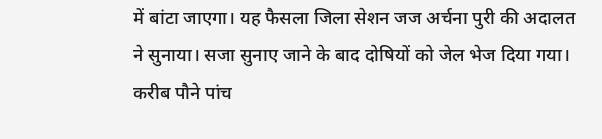में बांटा जाएगा। यह फैसला जिला सेशन जज अर्चना पुरी की अदालत ने सुनाया। सजा सुनाए जाने के बाद दोषियों को जेल भेज दिया गया। करीब पौने पांच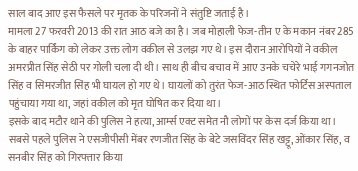साल बाद आए इस फैसले पर मृतक के परिजनों ने संतुष्टि जताई है।
मामला 27 फरवरी 2013 की रात आठ बजे का है। जब मोहाली फेज-तीन ए के मकान नंबर 285 के बाहर पार्किंग को लेकर उक्त लोग वकील से उलझ गए थे। इस दौरान आरोपियों ने वकील अमरप्रीत सिंह सेठी पर गोली चला दी थी। साथ ही बीच बचाव में आए उनके चचेरे भाई गगनजोत सिंह व सिमरजीत सिंह भी घायल हो गए थे। घायलों को तुरंत फेज-आठ स्थित फोर्टिस अस्पताल पहुंचाया गया था, जहां वकील को मृत घोषित कर दिया था।
इसके बाद मटौर थाने की पुलिस ने हत्या, आर्म्स एक्ट समेत नौ लोगों पर केस दर्ज किया था। सबसे पहले पुलिस ने एसजीपीसी मेंबर रणजीत सिंह के बेटे जसविंदर सिंह खट्टू, ओंकार सिंह, व सनबीर सिंह को गिरफ्तार किया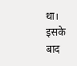था। इसके बाद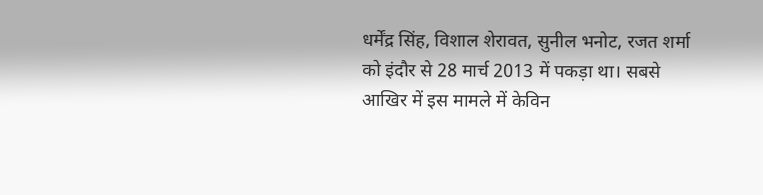धर्मेंद्र सिंह, विशाल शेरावत, सुनील भनोट, रजत शर्मा को इंदौर से 28 मार्च 2013 में पकड़ा था। सबसे आखिर में इस मामले में केविन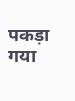पकड़ा गया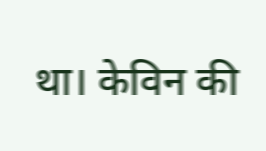था। केविन की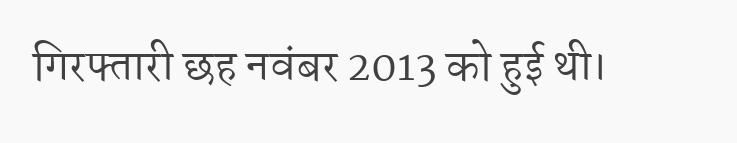गिरफ्तारी छह नवंबर 2013 को हुई थी।